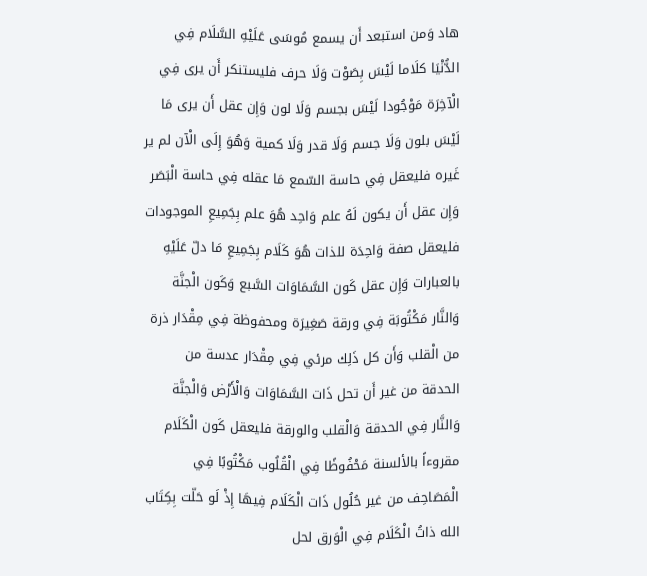هاد وَمن استبعد أَن يسمع مُوسَى عَلَيْهِ السَّلَام فِي الدُّنْيَا كلَاما لَيْسَ بِصَوْت وَلَا حرف فليستنكر أَن يرى فِي الْآخِرَة مَوْجُودا لَيْسَ بجسم وَلَا لون وَإِن عقل أَن يرى مَا لَيْسَ بلون وَلَا جسم وَلَا قدر وَلَا كمية وَهُوَ إِلَى الْآن لم ير غَيره فليعقل فِي حاسة السّمع مَا عقله فِي حاسة الْبَصَر
وَإِن عقل أَن يكون لَهُ علم وَاحِد هُوَ علم بِجَمِيعِ الموجودات فليعقل صفة وَاحِدَة للذات هُوَ كَلَام بِجَمِيعِ مَا دلّ عَلَيْهِ بالعبارات وَإِن عقل كَون السَّمَاوَات السَّبع وَكَون الْجنَّة وَالنَّار مَكْتُوبَة فِي ورقة صَغِيرَة ومحفوظة فِي مِقْدَار ذرة من الْقلب وَأَن كل ذَلِك مرئي فِي مِقْدَار عدسة من الحدقة من غير أَن تحل ذَات السَّمَاوَات وَالْأَرْض وَالْجنَّة وَالنَّار فِي الحدقة وَالْقلب والورقة فليعقل كَون الْكَلَام مقروءاً بالألسنة مَحْفُوظًا فِي الْقُلُوب مَكْتُوبًا فِي الْمَصَاحِف من غير حُلُول ذَات الْكَلَام فِيهَا إِذْ لَو حَلّت بِكِتَاب الله ذاتُ الْكَلَام فِي الْوَرق لحل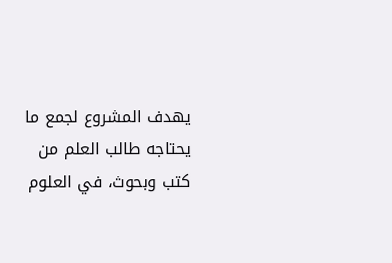يهدف المشروع لجمع ما يحتاجه طالب العلم من كتب وبحوث، في العلوم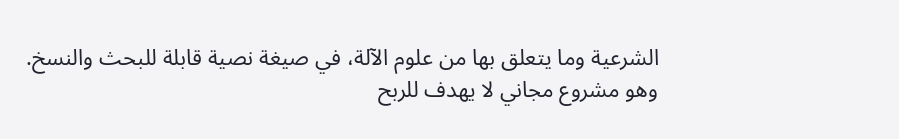الشرعية وما يتعلق بها من علوم الآلة، في صيغة نصية قابلة للبحث والنسخ.
وهو مشروع مجاني لا يهدف للربح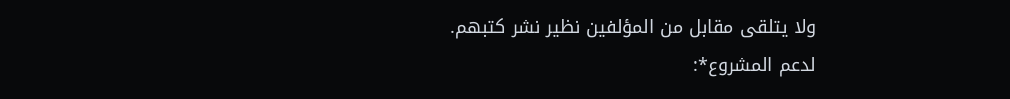ولا يتلقى مقابل من المؤلفين نظير نشر كتبهم.
لدعم المشروع*: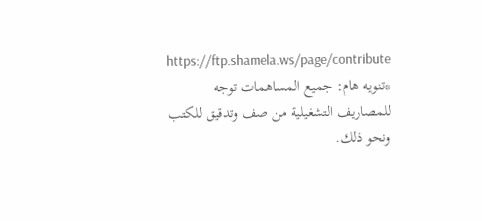https://ftp.shamela.ws/page/contribute
*تنويه هام: جميع المساهمات توجه للمصاريف التشغيلية من صف وتدقيق للكتب ونحو ذلك.